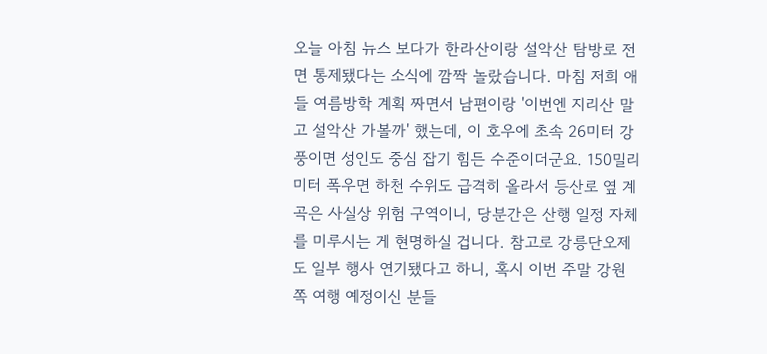오늘 아침 뉴스 보다가 한라산이랑 설악산 탐방로 전면 통제됐다는 소식에 깜짝 놀랐습니다. 마침 저희 애들 여름방학 계획 짜면서 남편이랑 '이번엔 지리산 말고 설악산 가볼까' 했는데, 이 호우에 초속 26미터 강풍이면 성인도 중심 잡기 힘든 수준이더군요. 150밀리미터 폭우면 하천 수위도 급격히 올라서 등산로 옆 계곡은 사실상 위험 구역이니, 당분간은 산행 일정 자체를 미루시는 게 현명하실 겁니다. 참고로 강릉단오제도 일부 행사 연기됐다고 하니, 혹시 이번 주말 강원 쪽 여행 예정이신 분들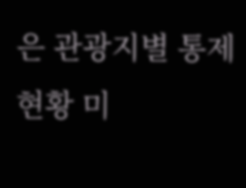은 관광지별 통제 현황 미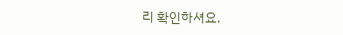리 확인하셔요.